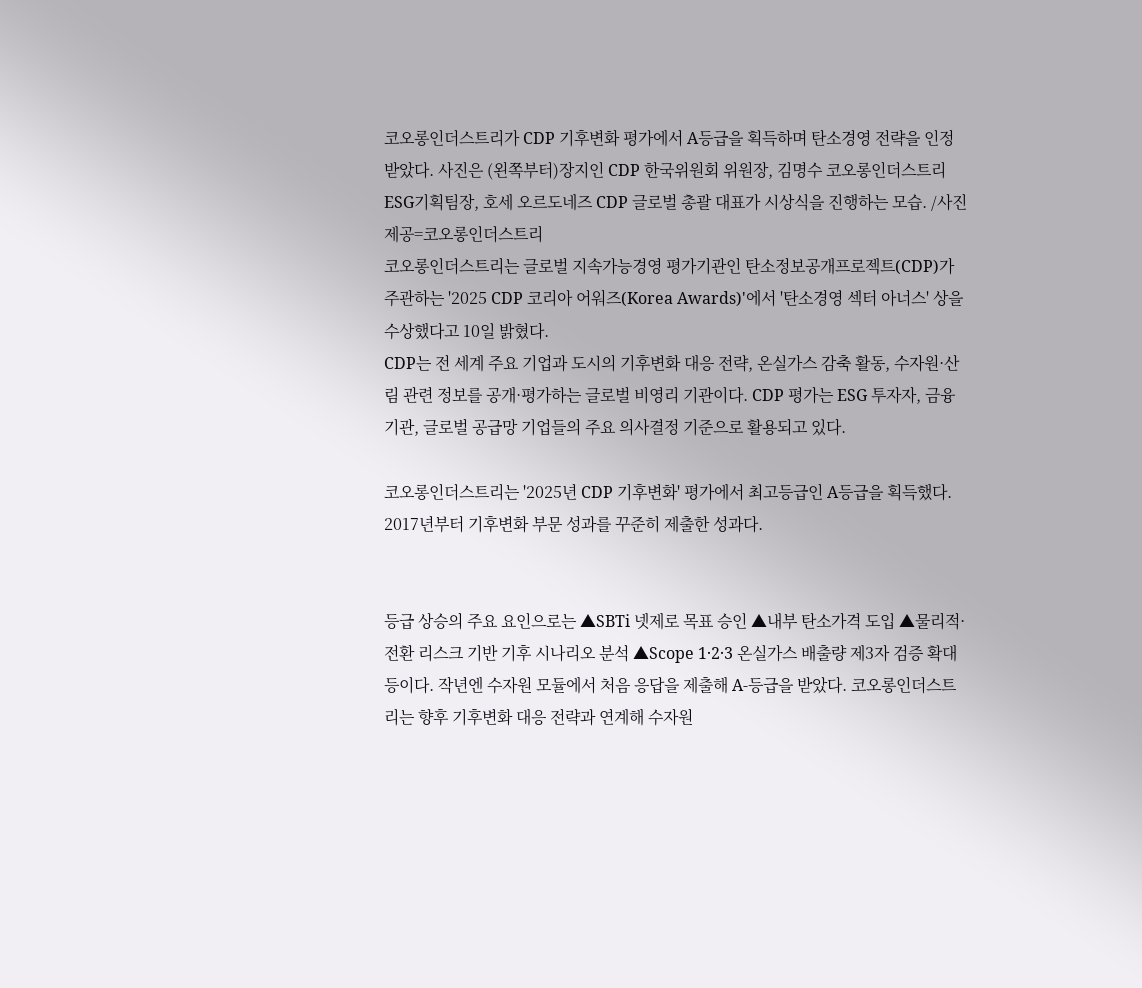코오롱인더스트리가 CDP 기후변화 평가에서 A등급을 획득하며 탄소경영 전략을 인정받았다. 사진은 (왼쪽부터)장지인 CDP 한국위원회 위원장, 김명수 코오롱인더스트리 ESG기획팀장, 호세 오르도네즈 CDP 글로벌 총괄 대표가 시상식을 진행하는 모습. /사진제공=코오롱인더스트리
코오롱인더스트리는 글로벌 지속가능경영 평가기관인 탄소정보공개프로젝트(CDP)가 주관하는 '2025 CDP 코리아 어워즈(Korea Awards)'에서 '탄소경영 섹터 아너스' 상을 수상했다고 10일 밝혔다.
CDP는 전 세계 주요 기업과 도시의 기후변화 대응 전략, 온실가스 감축 활동, 수자원·산림 관련 정보를 공개·평가하는 글로벌 비영리 기관이다. CDP 평가는 ESG 투자자, 금융기관, 글로벌 공급망 기업들의 주요 의사결정 기준으로 활용되고 있다.

코오롱인더스트리는 '2025년 CDP 기후변화' 평가에서 최고등급인 A등급을 획득했다. 2017년부터 기후변화 부문 성과를 꾸준히 제출한 성과다.


등급 상승의 주요 요인으로는 ▲SBTi 넷제로 목표 승인 ▲내부 탄소가격 도입 ▲물리적·전환 리스크 기반 기후 시나리오 분석 ▲Scope 1·2·3 온실가스 배출량 제3자 검증 확대 등이다. 작년엔 수자원 모듈에서 처음 응답을 제출해 A-등급을 받았다. 코오롱인더스트리는 향후 기후변화 대응 전략과 연계해 수자원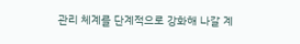관리 체계를 단계적으로 강화해 나갈 계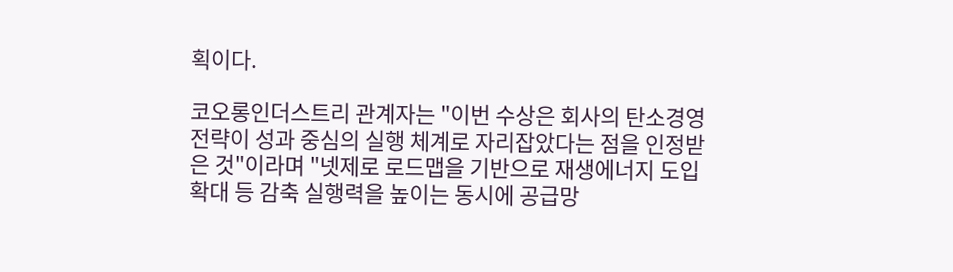획이다.

코오롱인더스트리 관계자는 "이번 수상은 회사의 탄소경영 전략이 성과 중심의 실행 체계로 자리잡았다는 점을 인정받은 것"이라며 "넷제로 로드맵을 기반으로 재생에너지 도입 확대 등 감축 실행력을 높이는 동시에 공급망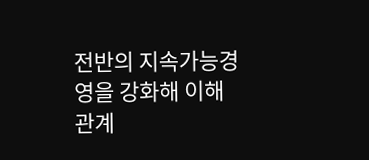전반의 지속가능경영을 강화해 이해관계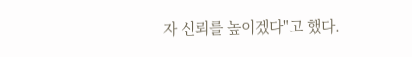자 신뢰를 높이겠다"고 했다.